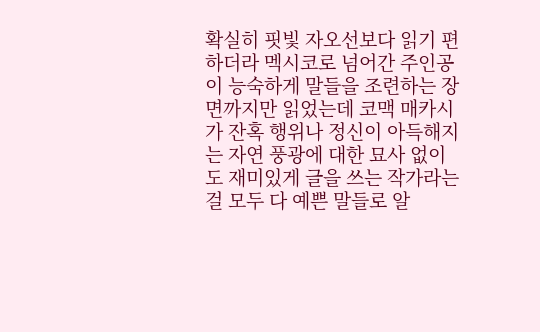확실히 핏빛 자오선보다 읽기 편하더라 멕시코로 넘어간 주인공이 능숙하게 말들을 조련하는 장면까지만 읽었는데 코맥 매카시가 잔혹 행위나 정신이 아득해지는 자연 풍광에 대한 묘사 없이도 재미있게 글을 쓰는 작가라는 걸 모두 다 예쁜 말들로 알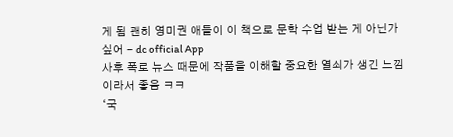게 됨 괜히 영미권 애들이 이 책으로 문학 수업 받는 게 아닌가 싶어 - dc official App
사후 폭로 뉴스 때문에 작품을 이해할 중요한 열쇠가 생긴 느낌이라서 좋음 ㅋㅋ
‘국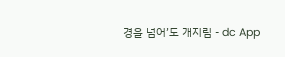경을 넘어’도 개지림 - dc App